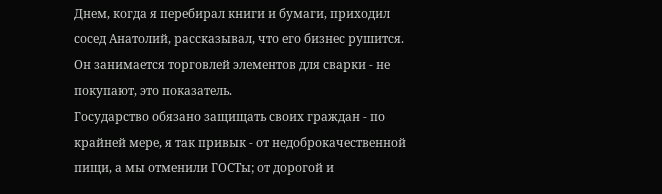Днем, когда я перебирал книги и бумаги, приходил сосед Анатолий, рассказывал, что его бизнес рушится. Он занимается торговлей элементов для сварки - не покупают, это показатель.
Государство обязано защищать своих граждан - по крайней мере, я так привык - от недоброкачественной пищи, а мы отменили ГОСТы; от дорогой и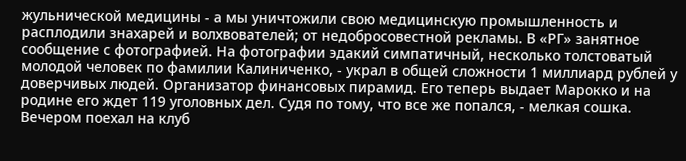жульнической медицины - а мы уничтожили свою медицинскую промышленность и расплодили знахарей и волхвователей; от недобросовестной рекламы. В «РГ» занятное сообщение с фотографией. На фотографии эдакий симпатичный, несколько толстоватый молодой человек по фамилии Калиниченко, - украл в общей сложности 1 миллиард рублей у доверчивых людей. Организатор финансовых пирамид. Его теперь выдает Марокко и на родине его ждет 119 уголовных дел. Судя по тому, что все же попался, - мелкая сошка.
Вечером поехал на клуб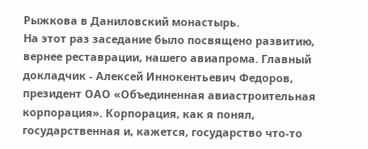Рыжкова в Даниловский монастырь.
На этот раз заседание было посвящено развитию, вернее реставрации, нашего авиапрома. Главный докладчик - Алексей Иннокентьевич Федоров, президент ОАО «Объединенная авиастроительная корпорация». Корпорация, как я понял, государственная и, кажется, государство что-то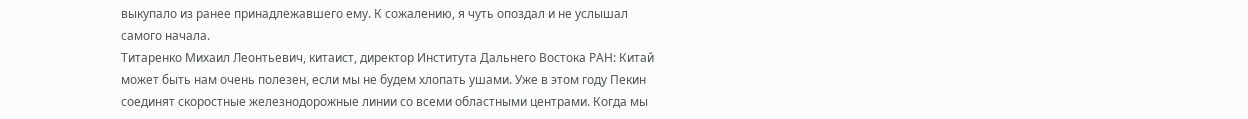выкупало из ранее принадлежавшего ему. К сожалению, я чуть опоздал и не услышал самого начала.
Титаренко Михаил Леонтьевич, китаист, директор Института Дальнего Востока РАН: Китай может быть нам очень полезен, если мы не будем хлопать ушами. Уже в этом году Пекин соединят скоростные железнодорожные линии со всеми областными центрами. Когда мы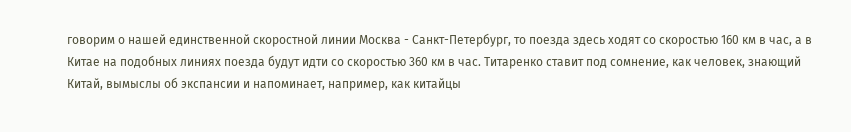говорим о нашей единственной скоростной линии Москва - Санкт-Петербург, то поезда здесь ходят со скоростью 160 км в час, а в Китае на подобных линиях поезда будут идти со скоростью 360 км в час. Титаренко ставит под сомнение, как человек, знающий Китай, вымыслы об экспансии и напоминает, например, как китайцы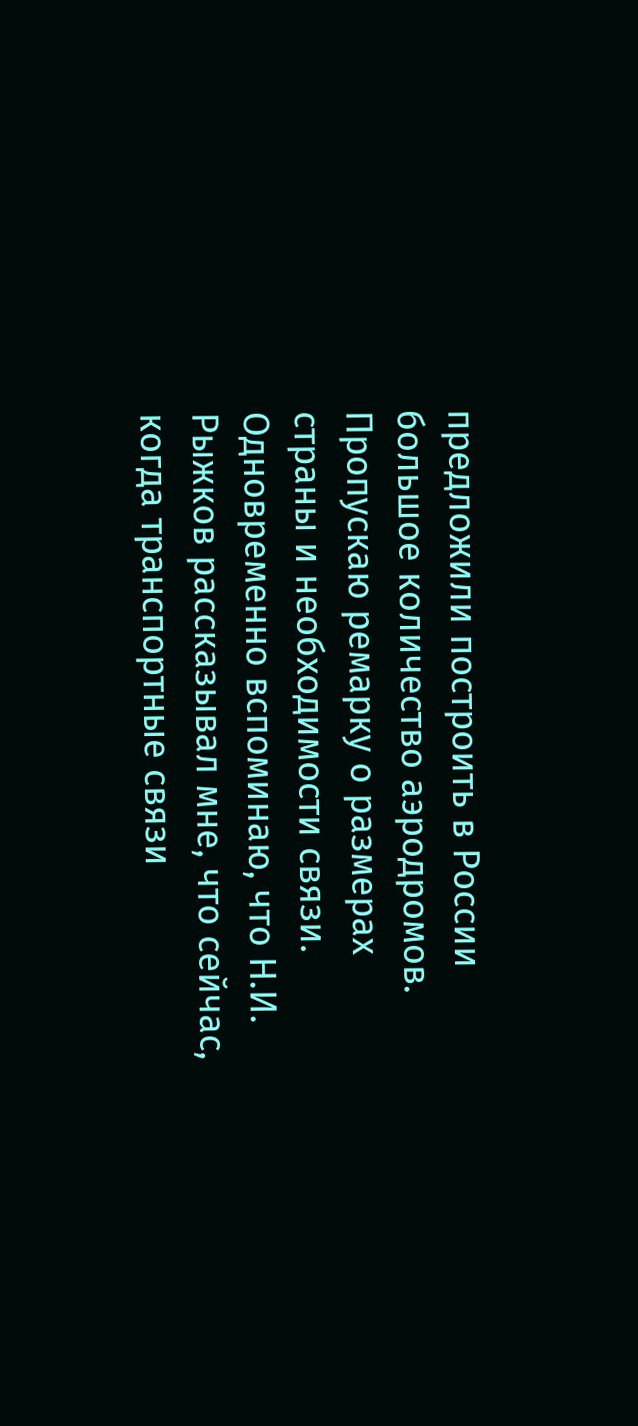предложили построить в России большое количество аэродромов. Пропускаю ремарку о размерах страны и необходимости связи. Одновременно вспоминаю, что Н.И. Рыжков рассказывал мне, что сейчас, когда транспортные связи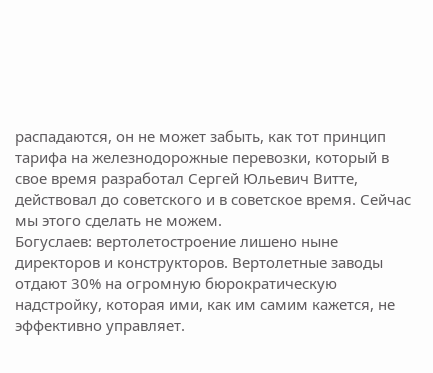распадаются, он не может забыть, как тот принцип тарифа на железнодорожные перевозки, который в свое время разработал Сергей Юльевич Витте, действовал до советского и в советское время. Сейчас мы этого сделать не можем.
Богуслаев: вертолетостроение лишено ныне директоров и конструкторов. Вертолетные заводы отдают 30% на огромную бюрократическую надстройку, которая ими, как им самим кажется, не эффективно управляет.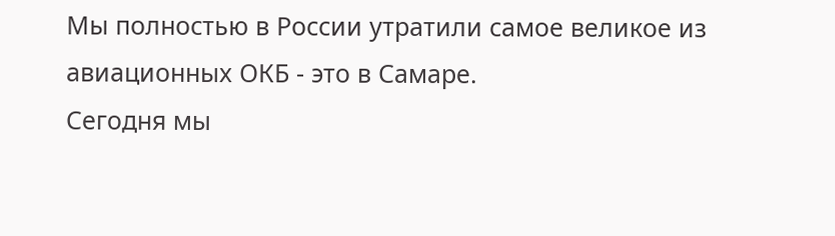Мы полностью в России утратили самое великое из авиационных ОКБ - это в Самаре.
Сегодня мы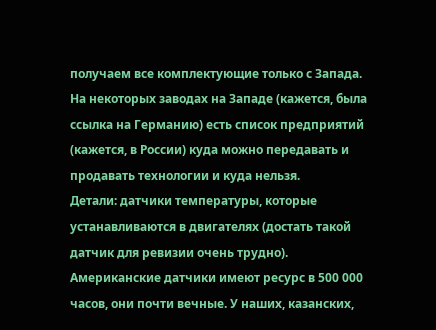получаем все комплектующие только с Запада. На некоторых заводах на Западе (кажется, была ссылка на Германию) есть список предприятий (кажется, в России) куда можно передавать и продавать технологии и куда нельзя.
Детали: датчики температуры, которые устанавливаются в двигателях (достать такой датчик для ревизии очень трудно). Американские датчики имеют ресурс в 500 000 часов, они почти вечные. У наших, казанских,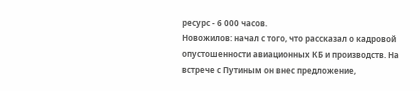ресурс - 6 000 часов.
Новожилов: начал с того, что рассказал о кадровой опустошенности авиационных КБ и производств. На встрече с Путиным он внес предложение,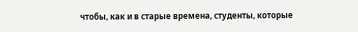чтобы, как и в старые времена, студенты, которые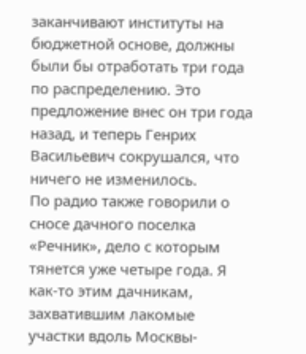заканчивают институты на бюджетной основе, должны были бы отработать три года по распределению. Это предложение внес он три года назад, и теперь Генрих Васильевич сокрушался, что ничего не изменилось.
По радио также говорили о сносе дачного поселка «Речник», дело с которым тянется уже четыре года. Я как-то этим дачникам, захватившим лакомые участки вдоль Москвы-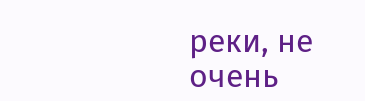реки, не очень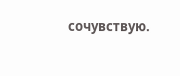сочувствую.